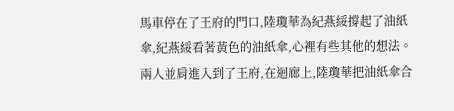馬車停在了王府的門口,陸瓊華為紀燕綏撐起了油紙傘,紀燕綏看著黃色的油紙傘,心裡有些其他的想法。
兩人並肩進入到了王府,在迴廊上,陸瓊華把油紙傘合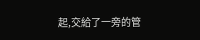起,交給了一旁的管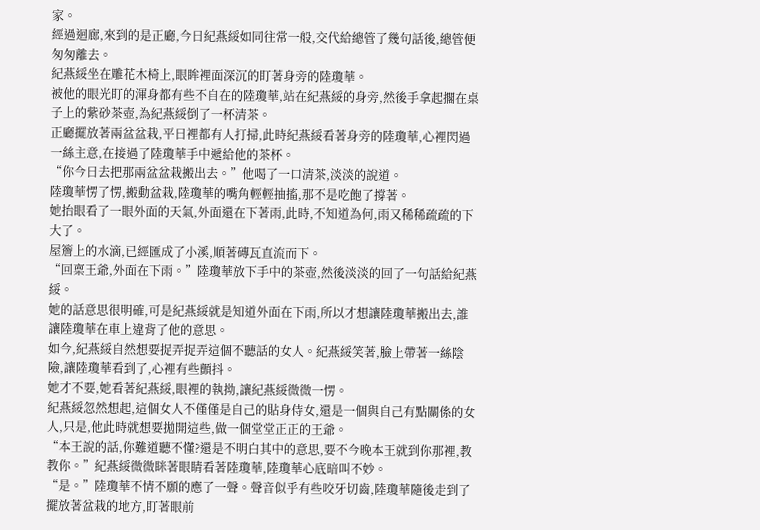家。
經過迴廊,來到的是正廳,今日紀燕綏如同往常一般,交代給總管了幾句話後,總管便匆匆離去。
紀燕綏坐在雕花木椅上,眼眸裡面深沉的盯著身旁的陸瓊華。
被他的眼光盯的渾身都有些不自在的陸瓊華,站在紀燕綏的身旁,然後手拿起擱在桌子上的紫砂茶壺,為紀燕綏倒了一杯清茶。
正廳擺放著兩盆盆栽,平日裡都有人打掃,此時紀燕綏看著身旁的陸瓊華,心裡閃過一絲主意,在接過了陸瓊華手中遞給他的茶杯。
“你今日去把那兩盆盆栽搬出去。”他喝了一口清茶,淡淡的說道。
陸瓊華愣了愣,搬動盆栽,陸瓊華的嘴角輕輕抽搐,那不是吃飽了撐著。
她抬眼看了一眼外面的天氣,外面還在下著雨,此時,不知道為何,雨又稀稀疏疏的下大了。
屋簷上的水滴,已經匯成了小溪,順著磚瓦直流而下。
“回稟王爺,外面在下雨。”陸瓊華放下手中的茶壺,然後淡淡的回了一句話給紀燕綏。
她的話意思很明確,可是紀燕綏就是知道外面在下雨,所以才想讓陸瓊華搬出去,誰讓陸瓊華在車上違背了他的意思。
如今,紀燕綏自然想要捉弄捉弄這個不聽話的女人。紀燕綏笑著,臉上帶著一絲陰險,讓陸瓊華看到了,心裡有些顫抖。
她才不要,她看著紀燕綏,眼裡的執拗,讓紀燕綏微微一愣。
紀燕綏忽然想起,這個女人不僅僅是自己的貼身侍女,還是一個與自己有點關係的女人,只是,他此時就想要拋開這些,做一個堂堂正正的王爺。
“本王說的話,你難道聽不懂?還是不明白其中的意思,要不今晚本王就到你那裡,教教你。”紀燕綏微微眯著眼睛看著陸瓊華,陸瓊華心底暗叫不妙。
“是。”陸瓊華不情不願的應了一聲。聲音似乎有些咬牙切齒,陸瓊華隨後走到了擺放著盆栽的地方,盯著眼前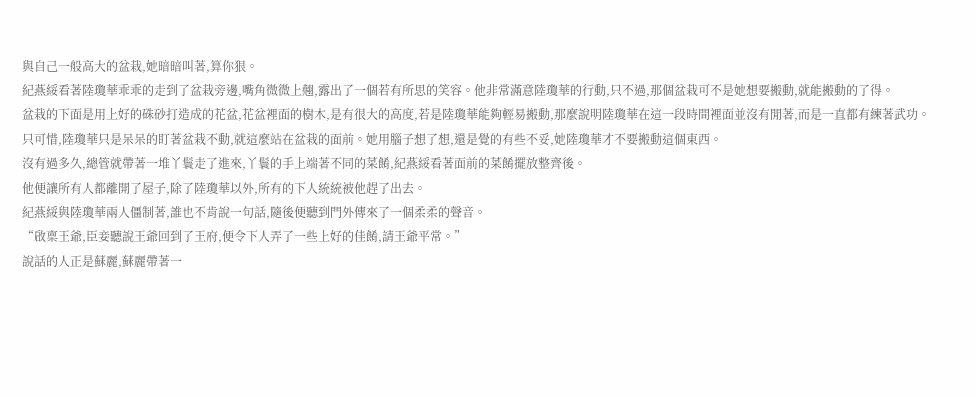與自己一般高大的盆栽,她暗暗叫著,算你狠。
紀燕綏看著陸瓊華乖乖的走到了盆栽旁邊,嘴角微微上翹,露出了一個若有所思的笑容。他非常滿意陸瓊華的行動,只不過,那個盆栽可不是她想要搬動,就能搬動的了得。
盆栽的下面是用上好的硃砂打造成的花盆,花盆裡面的樹木,是有很大的高度,若是陸瓊華能夠輕易搬動,那麼說明陸瓊華在這一段時間裡面並沒有閒著,而是一直都有練著武功。
只可惜,陸瓊華只是呆呆的盯著盆栽不動,就這麼站在盆栽的面前。她用腦子想了想,還是覺的有些不妥,她陸瓊華才不要搬動這個東西。
沒有過多久,總管就帶著一堆丫鬟走了進來,丫鬟的手上端著不同的菜餚,紀燕綏看著面前的菜餚擺放整齊後。
他便讓所有人都離開了屋子,除了陸瓊華以外,所有的下人統統被他趕了出去。
紀燕綏與陸瓊華兩人僵制著,誰也不肯說一句話,隨後便聽到門外傳來了一個柔柔的聲音。
“啟稟王爺,臣妾聽說王爺回到了王府,便令下人弄了一些上好的佳餚,請王爺平常。”
說話的人正是蘇麗,蘇麗帶著一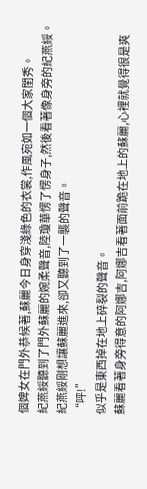個婢女在門外恭候著,蘇麗今日身穿淺綠色的衣裳,作風宛如一個大家閨秀。
紀燕綏聽到了門外蘇麗的婉柔聲音,陸瓊華愣了愣身子,然後看著像身旁的紀燕綏。
紀燕綏剛想讓蘇麗進來,卻又聽到了一襲的聲音。
“呯!”
似乎是東西掉在地上碎裂的聲音。
蘇麗看著身旁得意的阿娜吉,阿娜吉看著面前跪在地上的蘇麗,心裡就覺得很是爽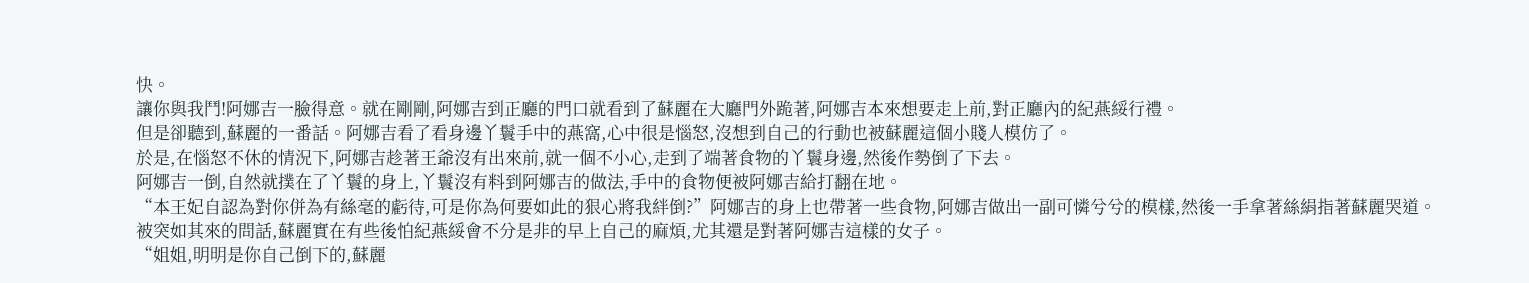快。
讓你與我鬥!阿娜吉一臉得意。就在剛剛,阿娜吉到正廳的門口就看到了蘇麗在大廳門外跪著,阿娜吉本來想要走上前,對正廳內的紀燕綏行禮。
但是卻聽到,蘇麗的一番話。阿娜吉看了看身邊丫鬟手中的燕窩,心中很是惱怒,沒想到自己的行動也被蘇麗這個小賤人模仿了。
於是,在惱怒不休的情況下,阿娜吉趁著王爺沒有出來前,就一個不小心,走到了端著食物的丫鬟身邊,然後作勢倒了下去。
阿娜吉一倒,自然就撲在了丫鬟的身上,丫鬟沒有料到阿娜吉的做法,手中的食物便被阿娜吉給打翻在地。
“本王妃自認為對你併為有絲毫的虧待,可是你為何要如此的狠心將我絆倒?”阿娜吉的身上也帶著一些食物,阿娜吉做出一副可憐兮兮的模樣,然後一手拿著絲絹指著蘇麗哭道。
被突如其來的問話,蘇麗實在有些後怕紀燕綏會不分是非的早上自己的麻煩,尤其還是對著阿娜吉這樣的女子。
“姐姐,明明是你自己倒下的,蘇麗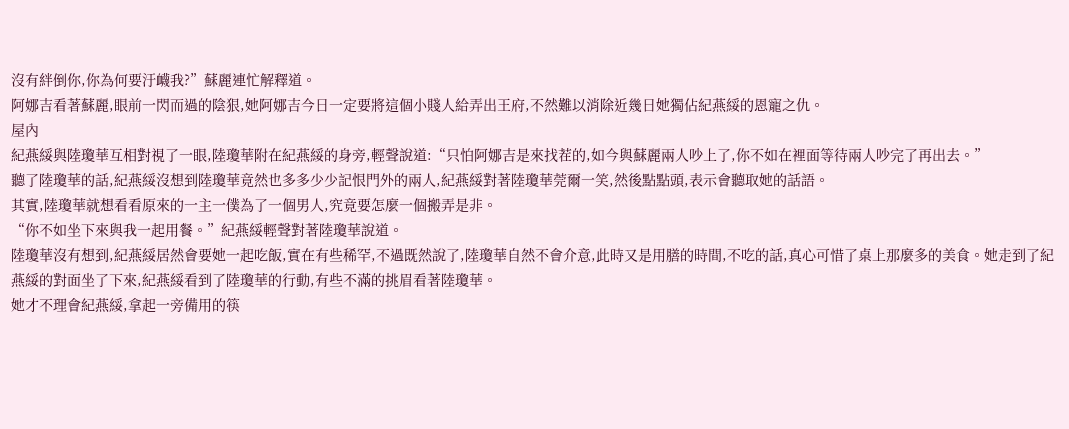沒有絆倒你,你為何要汙衊我?”蘇麗連忙解釋道。
阿娜吉看著蘇麗,眼前一閃而過的陰狠,她阿娜吉今日一定要將這個小賤人給弄出王府,不然難以消除近幾日她獨佔紀燕綏的恩寵之仇。
屋內
紀燕綏與陸瓊華互相對視了一眼,陸瓊華附在紀燕綏的身旁,輕聲說道:“只怕阿娜吉是來找茬的,如今與蘇麗兩人吵上了,你不如在裡面等待兩人吵完了再出去。”
聽了陸瓊華的話,紀燕綏沒想到陸瓊華竟然也多多少少記恨門外的兩人,紀燕綏對著陸瓊華莞爾一笑,然後點點頭,表示會聽取她的話語。
其實,陸瓊華就想看看原來的一主一僕為了一個男人,究竟要怎麼一個搬弄是非。
“你不如坐下來與我一起用餐。”紀燕綏輕聲對著陸瓊華說道。
陸瓊華沒有想到,紀燕綏居然會要她一起吃飯,實在有些稀罕,不過既然說了,陸瓊華自然不會介意,此時又是用膳的時間,不吃的話,真心可惜了桌上那麼多的美食。她走到了紀燕綏的對面坐了下來,紀燕綏看到了陸瓊華的行動,有些不滿的挑眉看著陸瓊華。
她才不理會紀燕綏,拿起一旁備用的筷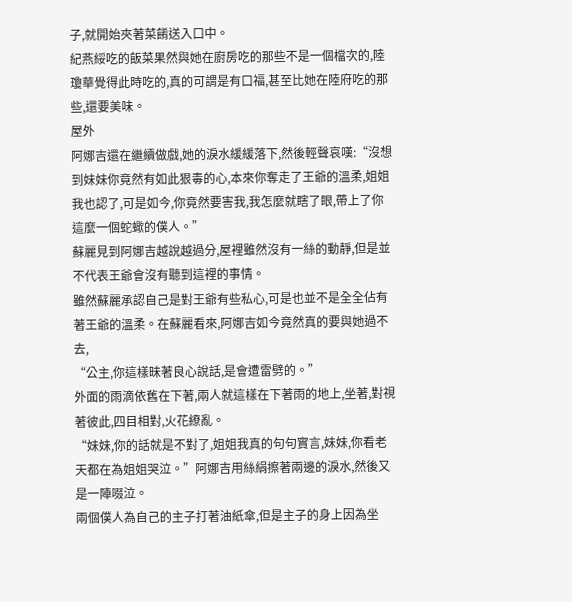子,就開始夾著菜餚送入口中。
紀燕綏吃的飯菜果然與她在廚房吃的那些不是一個檔次的,陸瓊華覺得此時吃的,真的可謂是有口福,甚至比她在陸府吃的那些,還要美味。
屋外
阿娜吉還在繼續做戲,她的淚水緩緩落下,然後輕聲哀嘆:“沒想到妹妹你竟然有如此狠毒的心,本來你奪走了王爺的溫柔,姐姐我也認了,可是如今,你竟然要害我,我怎麼就瞎了眼,帶上了你這麼一個蛇蠍的僕人。”
蘇麗見到阿娜吉越說越過分,屋裡雖然沒有一絲的動靜,但是並不代表王爺會沒有聽到這裡的事情。
雖然蘇麗承認自己是對王爺有些私心,可是也並不是全全佔有著王爺的溫柔。在蘇麗看來,阿娜吉如今竟然真的要與她過不去,
“公主,你這樣昧著良心說話,是會遭雷劈的。”
外面的雨滴依舊在下著,兩人就這樣在下著雨的地上,坐著,對視著彼此,四目相對,火花繚亂。
“妹妹,你的話就是不對了,姐姐我真的句句實言,妹妹,你看老天都在為姐姐哭泣。”阿娜吉用絲絹擦著兩邊的淚水,然後又是一陣啜泣。
兩個僕人為自己的主子打著油紙傘,但是主子的身上因為坐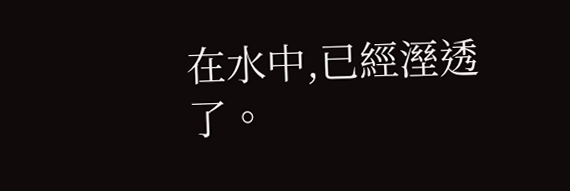在水中,已經溼透了。